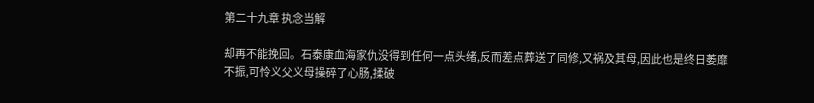第二十九章 执念当解

却再不能挽回。石泰康血海家仇没得到任何一点头绪,反而差点葬送了同修,又祸及其母,因此也是终日萎靡不振,可怜义父义母操碎了心肠,揉破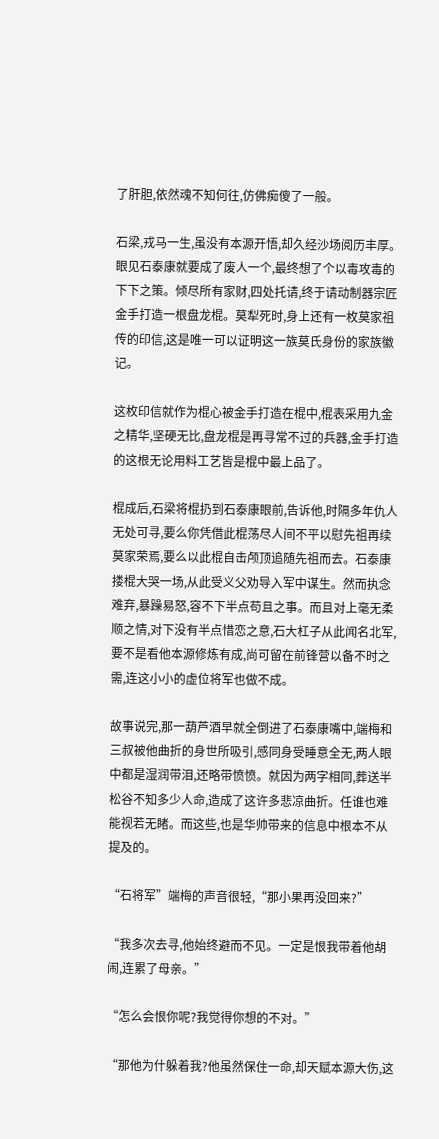了肝胆,依然魂不知何往,仿佛痴傻了一般。

石梁,戎马一生,虽没有本源开悟,却久经沙场阅历丰厚。眼见石泰康就要成了废人一个,最终想了个以毒攻毒的下下之策。倾尽所有家财,四处托请,终于请动制器宗匠金手打造一根盘龙棍。莫犁死时,身上还有一枚莫家祖传的印信,这是唯一可以证明这一族莫氏身份的家族徽记。

这枚印信就作为棍心被金手打造在棍中,棍表采用九金之精华,坚硬无比,盘龙棍是再寻常不过的兵器,金手打造的这根无论用料工艺皆是棍中最上品了。

棍成后,石梁将棍扔到石泰康眼前,告诉他,时隔多年仇人无处可寻,要么你凭借此棍荡尽人间不平以慰先祖再续莫家荣焉,要么以此棍自击颅顶追随先祖而去。石泰康搂棍大哭一场,从此受义父劝导入军中谋生。然而执念难弃,暴躁易怒,容不下半点苟且之事。而且对上毫无柔顺之情,对下没有半点惜恋之意,石大杠子从此闻名北军,要不是看他本源修炼有成,尚可留在前锋营以备不时之需,连这小小的虚位将军也做不成。

故事说完,那一葫芦酒早就全倒进了石泰康嘴中,端梅和三叔被他曲折的身世所吸引,感同身受睡意全无,两人眼中都是湿润带泪,还略带愤愤。就因为两字相同,葬送半松谷不知多少人命,造成了这许多悲凉曲折。任谁也难能视若无睹。而这些,也是华帅带来的信息中根本不从提及的。

“石将军”端梅的声音很轻,“那小果再没回来?”

“我多次去寻,他始终避而不见。一定是恨我带着他胡闹,连累了母亲。”

“怎么会恨你呢?我觉得你想的不对。”

“那他为什躲着我?他虽然保住一命,却天赋本源大伤,这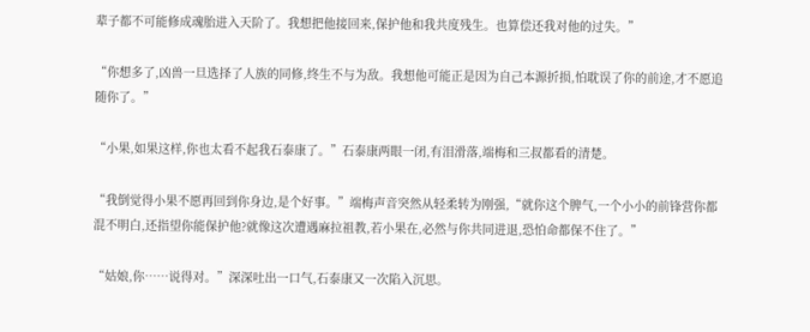辈子都不可能修成魂胎进入天阶了。我想把他接回来,保护他和我共度残生。也算偿还我对他的过失。”

“你想多了,凶兽一旦选择了人族的同修,终生不与为敌。我想他可能正是因为自己本源折损,怕耽误了你的前途,才不愿追随你了。”

“小果,如果这样,你也太看不起我石泰康了。”石泰康两眼一闭,有泪滑落,端梅和三叔都看的清楚。

“我倒觉得小果不愿再回到你身边,是个好事。”端梅声音突然从轻柔转为刚强,“就你这个脾气,一个小小的前锋营你都混不明白,还指望你能保护他?就像这次遭遇麻拉祖教,若小果在,必然与你共同进退,恐怕命都保不住了。”

“姑娘,你……说得对。”深深吐出一口气,石泰康又一次陷入沉思。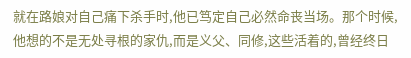就在路娘对自己痛下杀手时,他已笃定自己必然命丧当场。那个时候,他想的不是无处寻根的家仇,而是义父、同修,这些活着的,曾经终日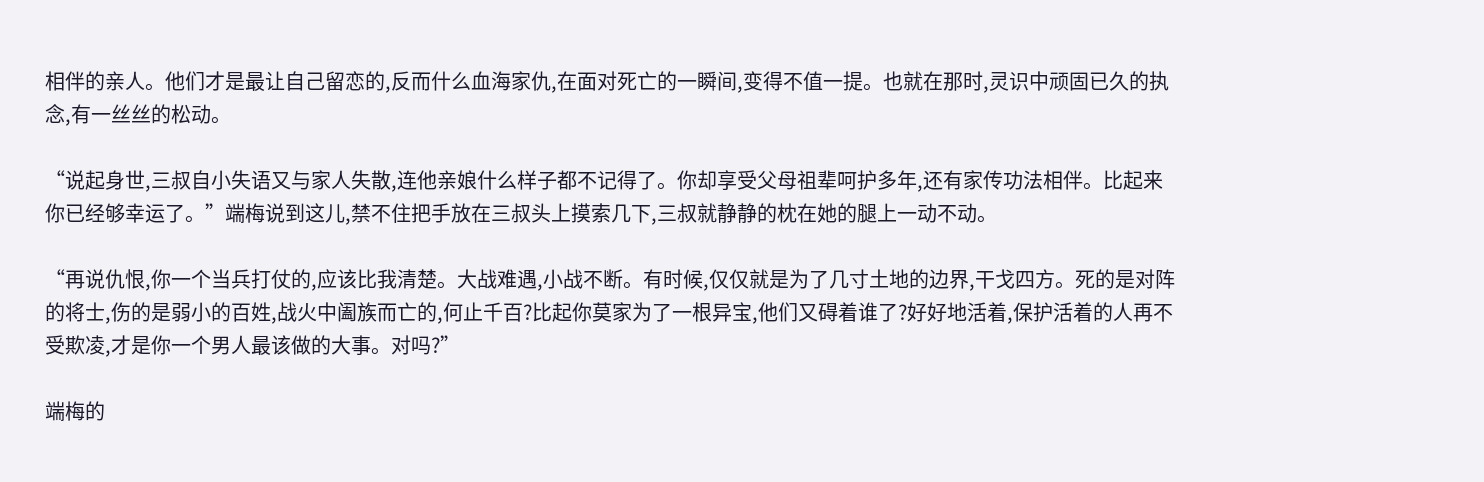相伴的亲人。他们才是最让自己留恋的,反而什么血海家仇,在面对死亡的一瞬间,变得不值一提。也就在那时,灵识中顽固已久的执念,有一丝丝的松动。

“说起身世,三叔自小失语又与家人失散,连他亲娘什么样子都不记得了。你却享受父母祖辈呵护多年,还有家传功法相伴。比起来你已经够幸运了。”端梅说到这儿,禁不住把手放在三叔头上摸索几下,三叔就静静的枕在她的腿上一动不动。

“再说仇恨,你一个当兵打仗的,应该比我清楚。大战难遇,小战不断。有时候,仅仅就是为了几寸土地的边界,干戈四方。死的是对阵的将士,伤的是弱小的百姓,战火中阖族而亡的,何止千百?比起你莫家为了一根异宝,他们又碍着谁了?好好地活着,保护活着的人再不受欺凌,才是你一个男人最该做的大事。对吗?”

端梅的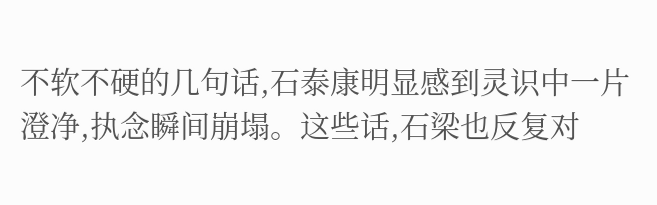不软不硬的几句话,石泰康明显感到灵识中一片澄净,执念瞬间崩塌。这些话,石梁也反复对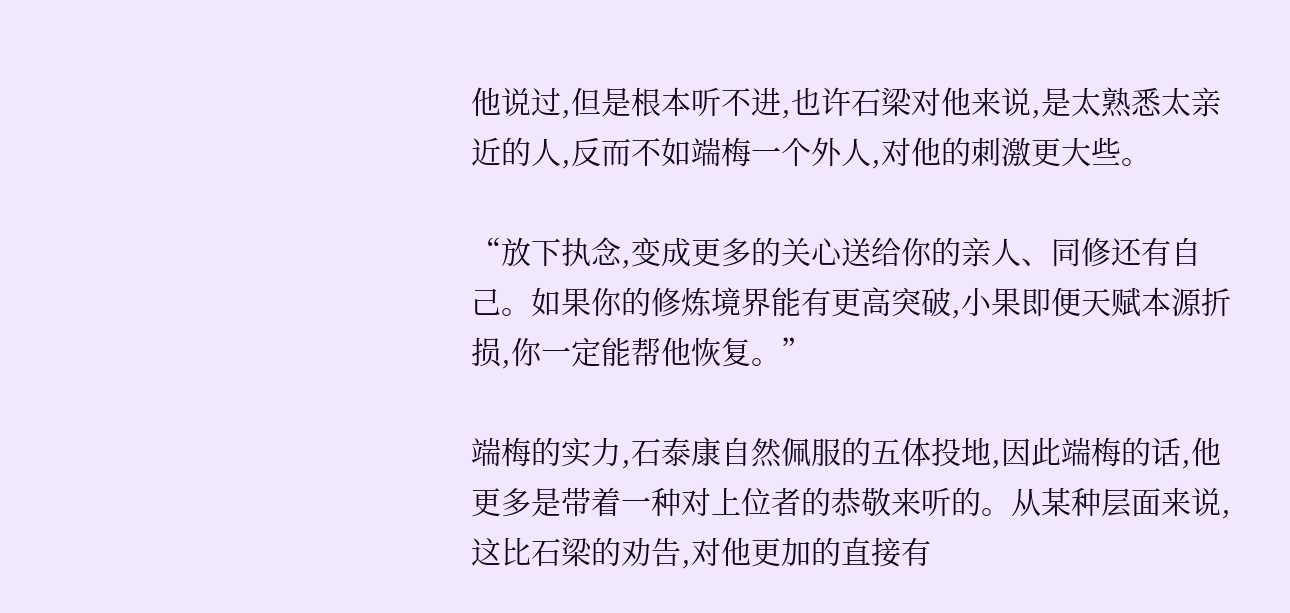他说过,但是根本听不进,也许石梁对他来说,是太熟悉太亲近的人,反而不如端梅一个外人,对他的刺激更大些。

“放下执念,变成更多的关心送给你的亲人、同修还有自己。如果你的修炼境界能有更高突破,小果即便天赋本源折损,你一定能帮他恢复。”

端梅的实力,石泰康自然佩服的五体投地,因此端梅的话,他更多是带着一种对上位者的恭敬来听的。从某种层面来说,这比石梁的劝告,对他更加的直接有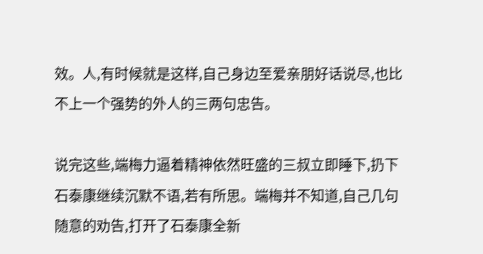效。人,有时候就是这样,自己身边至爱亲朋好话说尽,也比不上一个强势的外人的三两句忠告。

说完这些,端梅力逼着精神依然旺盛的三叔立即睡下,扔下石泰康继续沉默不语,若有所思。端梅并不知道,自己几句随意的劝告,打开了石泰康全新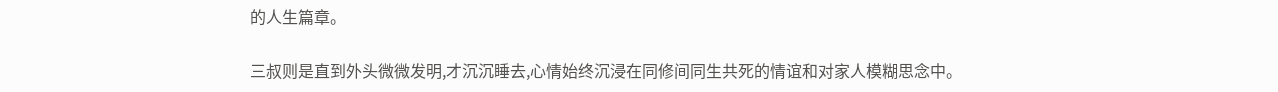的人生篇章。

三叔则是直到外头微微发明,才沉沉睡去,心情始终沉浸在同修间同生共死的情谊和对家人模糊思念中。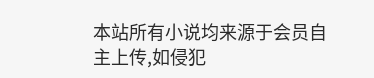本站所有小说均来源于会员自主上传,如侵犯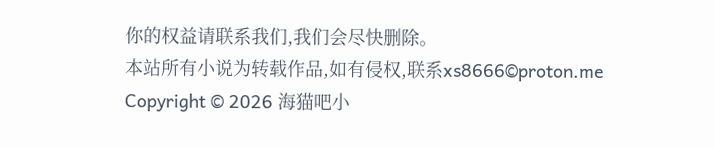你的权益请联系我们,我们会尽快删除。
本站所有小说为转载作品,如有侵权,联系xs8666©proton.me
Copyright © 2026 海猫吧小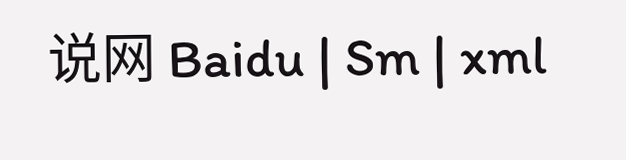说网 Baidu | Sm | xml